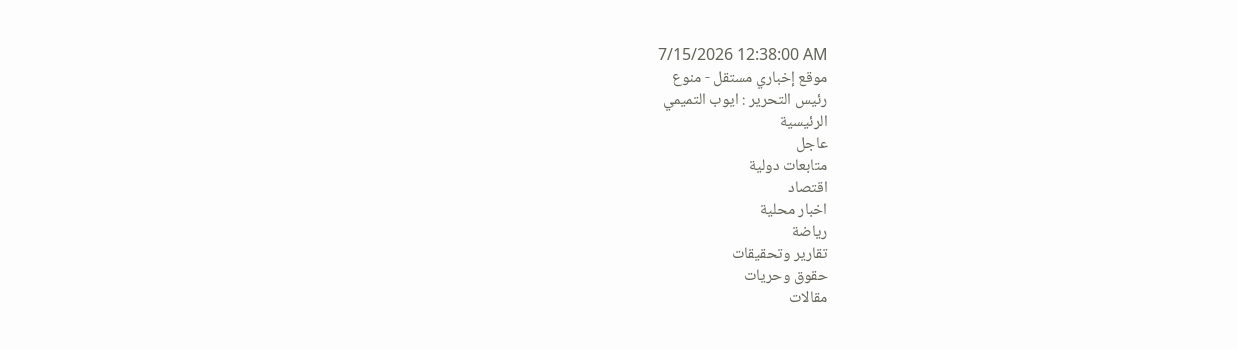7/15/2026 12:38:00 AM
موقع إخباري مستقل - منوع
رئيس التحرير : ايوب التميمي
الرئيسية
عاجل
متابعات دولية
اقتصاد
اخبار محلية
رياضة
تقارير وتحقيقات
حقوق وحريات
مقالات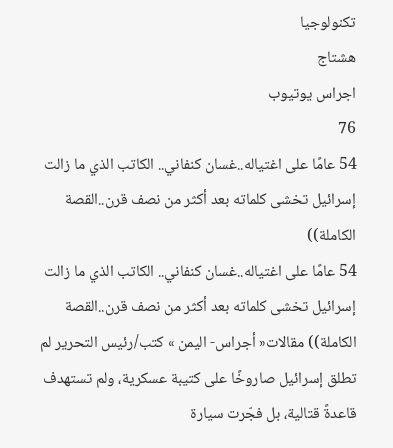تكنولوجيا
هشتاج
اجراس يوتيوب
76
54 عامًا على اغتياله..غسان كنفاني.. الكاتب الذي ما زالت إسرائيل تخشى كلماته بعد أكثر من نصف قرن..القصة الكاملة))
54 عامًا على اغتياله..غسان كنفاني.. الكاتب الذي ما زالت إسرائيل تخشى كلماته بعد أكثر من نصف قرن..القصة الكاملة)) مقالات« أجراس- اليمن » كتب/رئيس التحرير لم تطلق إسرائيل صاروخًا على كتيبة عسكرية، ولم تستهدف قاعدةً قتالية، بل فجّرت سيارة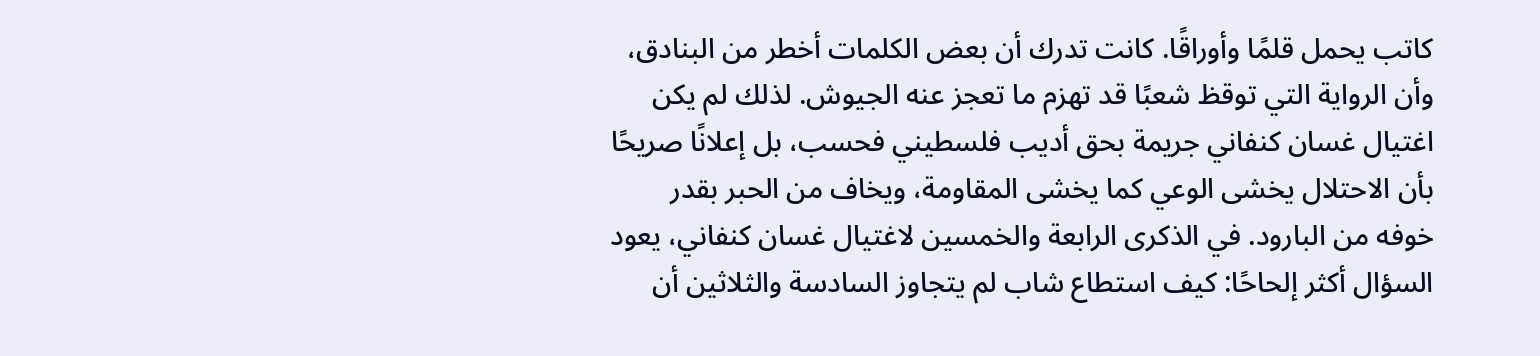كاتب يحمل قلمًا وأوراقًا. كانت تدرك أن بعض الكلمات أخطر من البنادق، وأن الرواية التي توقظ شعبًا قد تهزم ما تعجز عنه الجيوش. لذلك لم يكن اغتيال غسان كنفاني جريمة بحق أديب فلسطيني فحسب، بل إعلانًا صريحًا بأن الاحتلال يخشى الوعي كما يخشى المقاومة، ويخاف من الحبر بقدر خوفه من البارود. في الذكرى الرابعة والخمسين لاغتيال غسان كنفاني، يعود السؤال أكثر إلحاحًا: كيف استطاع شاب لم يتجاوز السادسة والثلاثين أن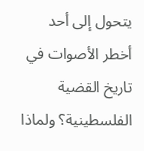يتحول إلى أحد أخطر الأصوات في تاريخ القضية الفلسطينية؟ ولماذا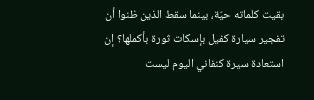بقيت كلماته حيّة، بينما سقط الذين ظنوا أن تفجير سيارة كفيل بإسكات ثورة بأكملها؟ إن استعادة سيرة كنفاني اليوم ليست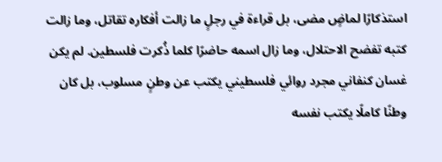استذكارًا لماضٍ مضى، بل قراءة في رجلٍ ما زالت أفكاره تقاتل، وما زالت كتبه تفضح الاحتلال، وما زال اسمه حاضرًا كلما ذُكرت فلسطين. لم يكن غسان كنفاني مجرد روائي فلسطيني يكتب عن وطنٍ مسلوب، بل كان وطنًا كاملًا يكتب نفسه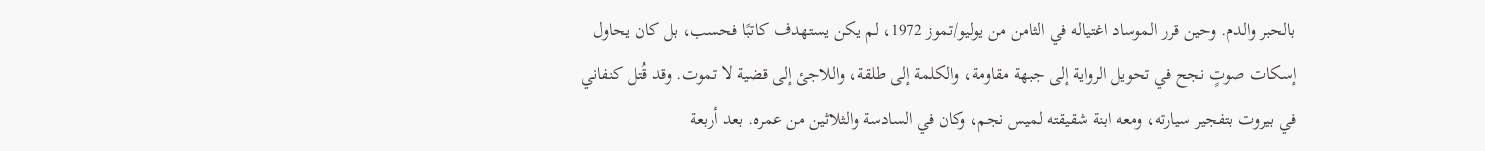بالحبر والدم. وحين قرر الموساد اغتياله في الثامن من يوليو/تموز 1972، لم يكن يستهدف كاتبًا فحسب، بل كان يحاول إسكات صوتٍ نجح في تحويل الرواية إلى جبهة مقاومة، والكلمة إلى طلقة، واللاجئ إلى قضية لا تموت. وقد قُتل كنفاني في بيروت بتفجير سيارته، ومعه ابنة شقيقته لميس نجم، وكان في السادسة والثلاثين من عمره. بعد أربعة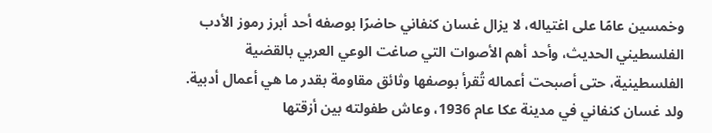وخمسين عامًا على اغتياله، لا يزال غسان كنفاني حاضرًا بوصفه أحد أبرز رموز الأدب الفلسطيني الحديث، وأحد أهم الأصوات التي صاغت الوعي العربي بالقضية الفلسطينية، حتى أصبحت أعماله تُقرأ بوصفها وثائق مقاومة بقدر ما هي أعمال أدبية. ولد غسان كنفاني في مدينة عكا عام 1936، وعاش طفولته بين أزقتها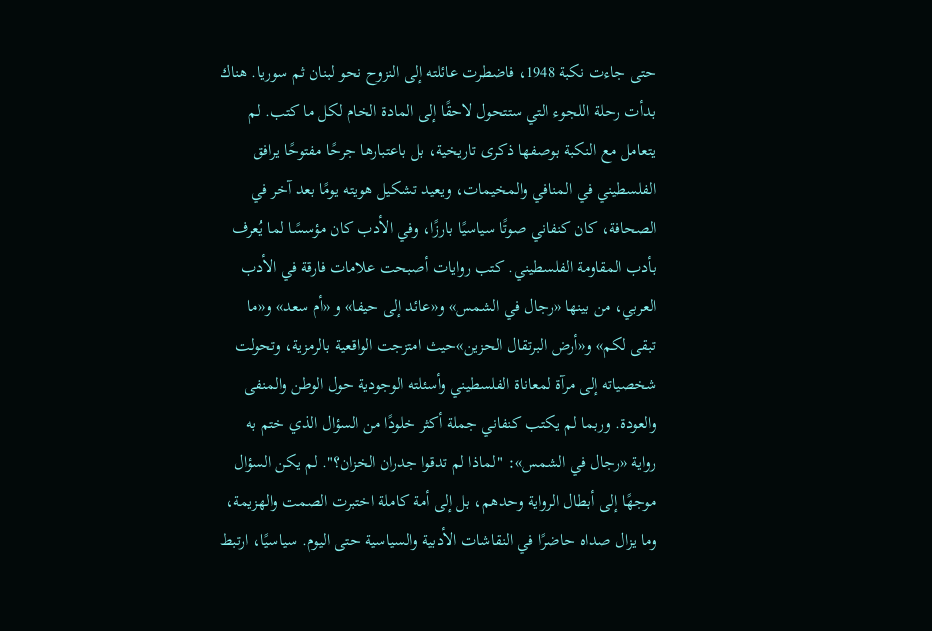حتى جاءت نكبة 1948، فاضطرت عائلته إلى النزوح نحو لبنان ثم سوريا. هناك بدأت رحلة اللجوء التي ستتحول لاحقًا إلى المادة الخام لكل ما كتب. لم يتعامل مع النكبة بوصفها ذكرى تاريخية، بل باعتبارها جرحًا مفتوحًا يرافق الفلسطيني في المنافي والمخيمات، ويعيد تشكيل هويته يومًا بعد آخر في الصحافة، كان كنفاني صوتًا سياسيًا بارزًا، وفي الأدب كان مؤسسًا لما يُعرف بأدب المقاومة الفلسطيني. كتب روايات أصبحت علامات فارقة في الأدب العربي، من بينها «رجال في الشمس» و«عائد إلى حيفا» و «أم سعد» و«ما تبقى لكم» و«أرض البرتقال الحزين»حيث امتزجت الواقعية بالرمزية، وتحولت شخصياته إلى مرآة لمعاناة الفلسطيني وأسئلته الوجودية حول الوطن والمنفى والعودة. وربما لم يكتب كنفاني جملة أكثر خلودًا من السؤال الذي ختم به رواية «رجال في الشمس»: "لماذا لم تدقوا جدران الخزان؟". لم يكن السؤال موجهًا إلى أبطال الرواية وحدهم، بل إلى أمة كاملة اختبرت الصمت والهزيمة، وما يزال صداه حاضرًا في النقاشات الأدبية والسياسية حتى اليوم. سياسيًا، ارتبط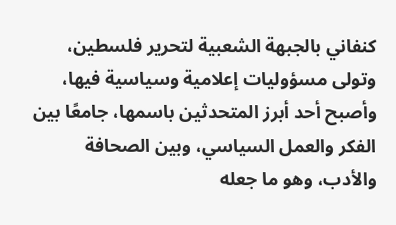كنفاني بالجبهة الشعبية لتحرير فلسطين، وتولى مسؤوليات إعلامية وسياسية فيها، وأصبح أحد أبرز المتحدثين باسمها، جامعًا بين الفكر والعمل السياسي، وبين الصحافة والأدب، وهو ما جعله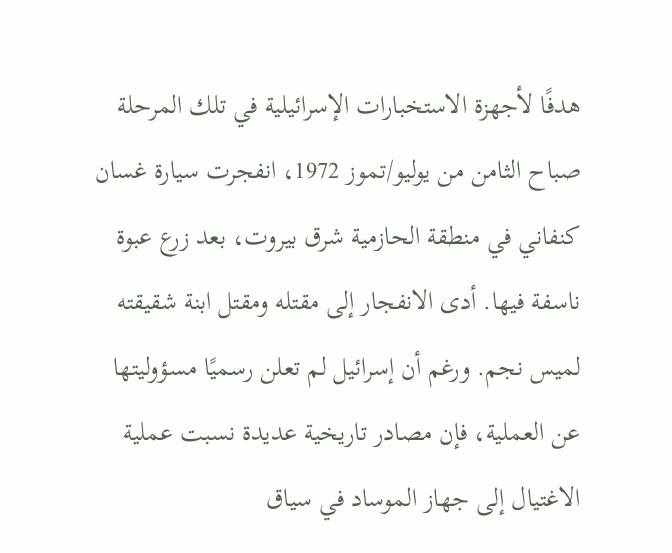هدفًا لأجهزة الاستخبارات الإسرائيلية في تلك المرحلة صباح الثامن من يوليو/تموز 1972، انفجرت سيارة غسان كنفاني في منطقة الحازمية شرق بيروت، بعد زرع عبوة ناسفة فيها. أدى الانفجار إلى مقتله ومقتل ابنة شقيقته لميس نجم. ورغم أن إسرائيل لم تعلن رسميًا مسؤوليتها عن العملية، فإن مصادر تاريخية عديدة نسبت عملية الاغتيال إلى جهاز الموساد في سياق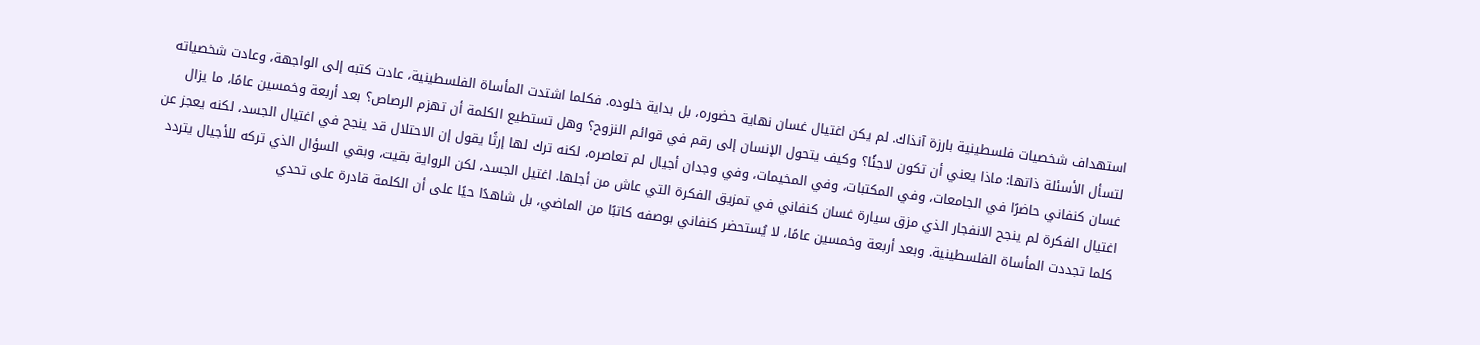استهداف شخصيات فلسطينية بارزة آنذاك. لم يكن اغتيال غسان نهاية حضوره، بل بداية خلوده. فكلما اشتدت المأساة الفلسطينية، عادت كتبه إلى الواجهة، وعادت شخصياته لتسأل الأسئلة ذاتها: ماذا يعني أن تكون لاجئًا؟ وكيف يتحول الإنسان إلى رقم في قوائم النزوح؟ وهل تستطيع الكلمة أن تهزم الرصاص؟ بعد أربعة وخمسين عامًا، ما يزال غسان كنفاني حاضرًا في الجامعات، وفي المكتبات، وفي المخيمات، وفي وجدان أجيال لم تعاصره، لكنه ترك لها إرثًا يقول إن الاحتلال قد ينجح في اغتيال الجسد، لكنه يعجز عن اغتيال الفكرة لم ينجح الانفجار الذي مزق سيارة غسان كنفاني في تمزيق الفكرة التي عاش من أجلها. اغتيل الجسد، لكن الرواية بقيت، وبقي السؤال الذي تركه للأجيال يتردد كلما تجددت المأساة الفلسطينية. وبعد أربعة وخمسين عامًا، لا يُستحضر كنفاني بوصفه كاتبًا من الماضي، بل شاهدًا حيًا على أن الكلمة قادرة على تحدي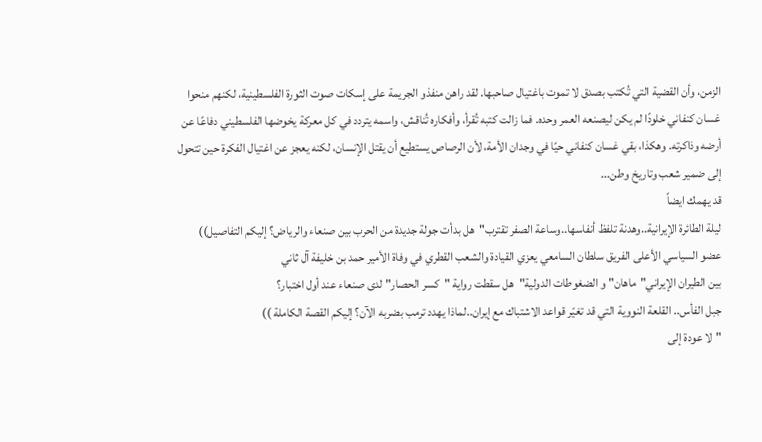الزمن، وأن القضية التي تُكتب بصدق لا تموت باغتيال صاحبها. لقد راهن منفذو الجريمة على إسكات صوت الثورة الفلسطينية، لكنهم منحوا غسان كنفاني خلودًا لم يكن ليصنعه العمر وحده. فما زالت كتبه تُقرأ، وأفكاره تُناقش، واسمه يتردد في كل معركة يخوضها الفلسطيني دفاعًا عن أرضه وذاكرته. وهكذا، بقي غسان كنفاني حيًا في وجدان الأمة، لأن الرصاص يستطيع أن يقتل الإنسان، لكنه يعجز عن اغتيال الفكرة حين تتحول إلى ضمير شعب وتاريخ وطن...
قد يهمك ايضاً
ليلة الطائرة الإيرانية..وهدنة تلفظ أنفاسها..وساعة الصفر تقترب"هل بدأت جولة جديدة من الحرب بين صنعاء والرياض؟ إليكم التفاصيل))
عضو السياسي الأعلى الفريق سلطان السامعي يعزي القيادة والشعب القطري في وفاة الأمير حمد بن خليفة آل ثاني
بين الطيران الإيراني"ماهان" و الضغوطات الدولية"هل سقطت رواية "كسر الحصار" لدى صنعاء عند أول اختبار؟
جبل الفأس.. القلعة النووية التي قد تغيّر قواعد الاشتباك مع إيران..لماذا يهدد ترمب بضربه الآن؟ إليكم القصة الكاملة ))
"لا عودة إلى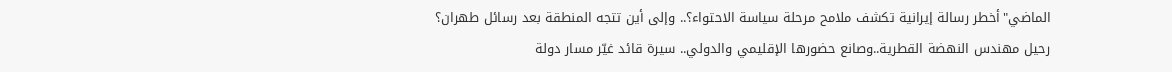الماضي"أخطر رسالة إيرانية تكشف ملامح مرحلة سياسة الاحتواء؟.. وإلى أين تتجه المنطقة بعد رسائل طهران؟
رحيل مهندس النهضة القطرية..وصانع حضورها الإقليمي والدولي.. سيرة قائد غيّر مسار دولة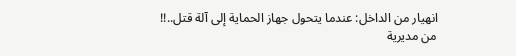انهيار من الداخل: عندما يتحول جهاز الحماية إلى آلة قتل..!!
من مديرية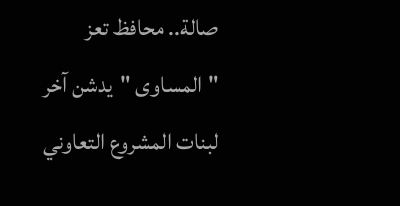صالة.. محافظ تعز "المساوى "يدشن آخر لبنات المشروع التعاوني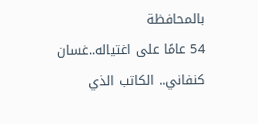بالمحافظة
54 عامًا على اغتياله..غسان كنفاني.. الكاتب الذي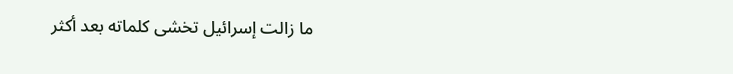ما زالت إسرائيل تخشى كلماته بعد أكثر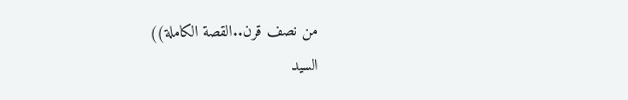من نصف قرن..القصة الكاملة))
السيد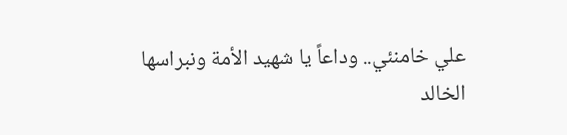علي خامنئي.. وداعاً يا شهيد الأمة ونبراسها الخالد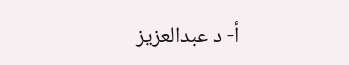أ- د عبدالعزيز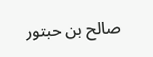صالح بن حبتور